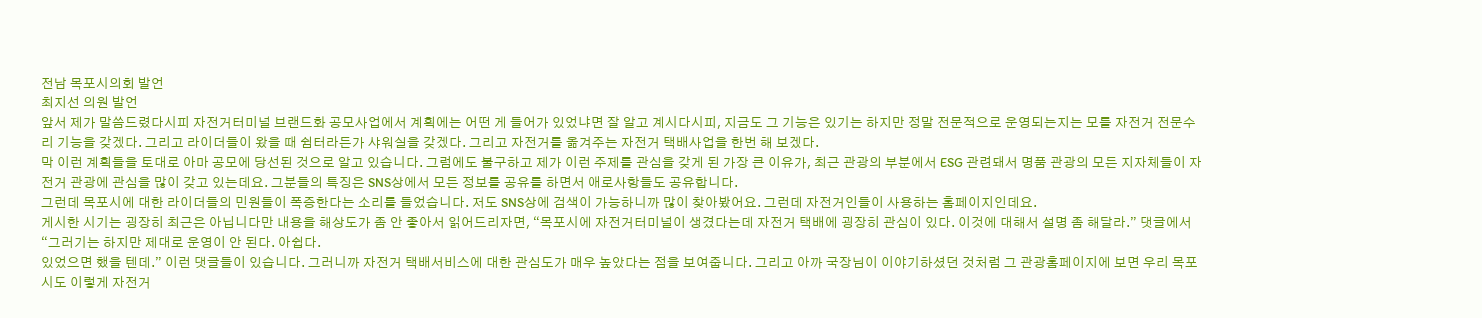전남 목포시의회 발언
최지선 의원 발언
앞서 제가 말씀드렸다시피 자전거터미널 브랜드화 공모사업에서 계획에는 어떤 게 들어가 있었냐면 잘 알고 계시다시피, 지금도 그 기능은 있기는 하지만 정말 전문적으로 운영되는지는 모를 자전거 전문수리 기능을 갖겠다. 그리고 라이더들이 왔을 때 쉼터라든가 샤워실을 갖겠다. 그리고 자전거를 옮겨주는 자전거 택배사업을 한번 해 보겠다.
막 이런 계획들을 토대로 아마 공모에 당선된 것으로 알고 있습니다. 그럼에도 불구하고 제가 이런 주제를 관심을 갖게 된 가장 큰 이유가, 최근 관광의 부분에서 ESG 관련돼서 명품 관광의 모든 지자체들이 자전거 관광에 관심을 많이 갖고 있는데요. 그분들의 특징은 SNS상에서 모든 정보를 공유를 하면서 애로사항들도 공유합니다.
그런데 목포시에 대한 라이더들의 민원들이 폭증한다는 소리를 들었습니다. 저도 SNS상에 검색이 가능하니까 많이 찾아봤어요. 그런데 자전거인들이 사용하는 홈페이지인데요.
게시한 시기는 굉장히 최근은 아닙니다만 내용을 해상도가 좀 안 좋아서 읽어드리자면, “목포시에 자전거터미널이 생겼다는데 자전거 택배에 굉장히 관심이 있다. 이것에 대해서 설명 좀 해달라.” 댓글에서 “그러기는 하지만 제대로 운영이 안 된다. 아쉽다.
있었으면 했을 텐데.” 이런 댓글들이 있습니다. 그러니까 자전거 택배서비스에 대한 관심도가 매우 높았다는 점을 보여줍니다. 그리고 아까 국장님이 이야기하셨던 것처럼 그 관광홈페이지에 보면 우리 목포시도 이렇게 자전거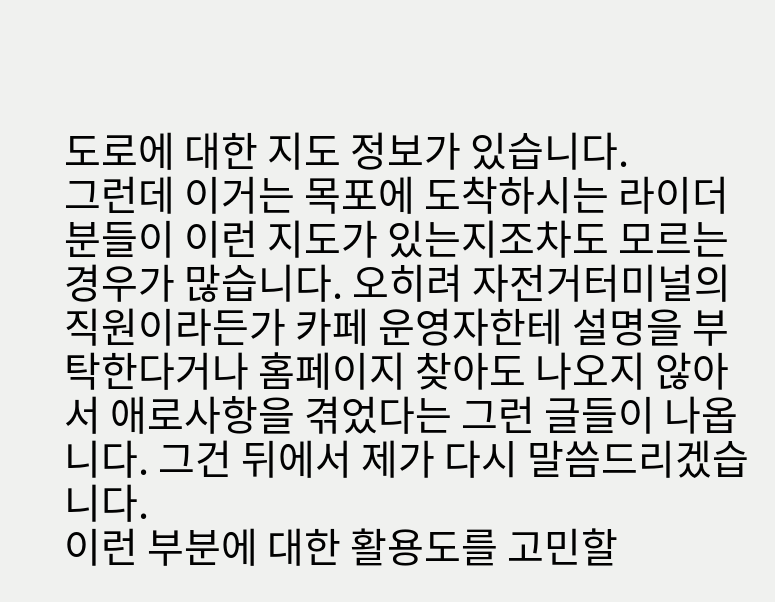도로에 대한 지도 정보가 있습니다.
그런데 이거는 목포에 도착하시는 라이더분들이 이런 지도가 있는지조차도 모르는 경우가 많습니다. 오히려 자전거터미널의 직원이라든가 카페 운영자한테 설명을 부탁한다거나 홈페이지 찾아도 나오지 않아서 애로사항을 겪었다는 그런 글들이 나옵니다. 그건 뒤에서 제가 다시 말씀드리겠습니다.
이런 부분에 대한 활용도를 고민할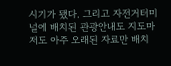시기가 됐다. 그리고 자전거터미널에 배치된 관광안내도 지도마저도 아주 오래된 자료만 배치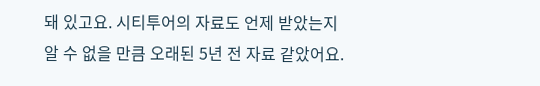돼 있고요. 시티투어의 자료도 언제 받았는지 알 수 없을 만큼 오래된 5년 전 자료 같았어요.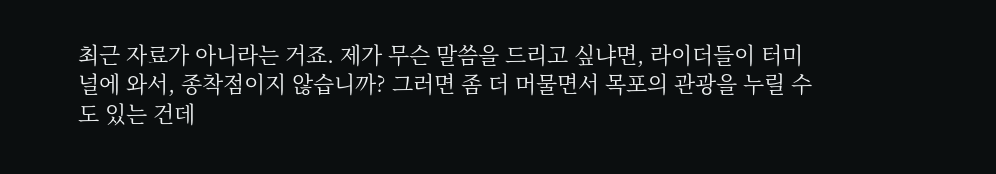최근 자료가 아니라는 거죠. 제가 무슨 말씀을 드리고 싶냐면, 라이더들이 터미널에 와서, 종착점이지 않습니까? 그러면 좀 더 머물면서 목포의 관광을 누릴 수도 있는 건데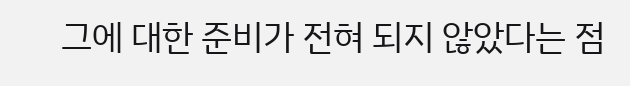그에 대한 준비가 전혀 되지 않았다는 점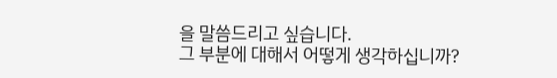을 말씀드리고 싶습니다.
그 부분에 대해서 어떻게 생각하십니까?